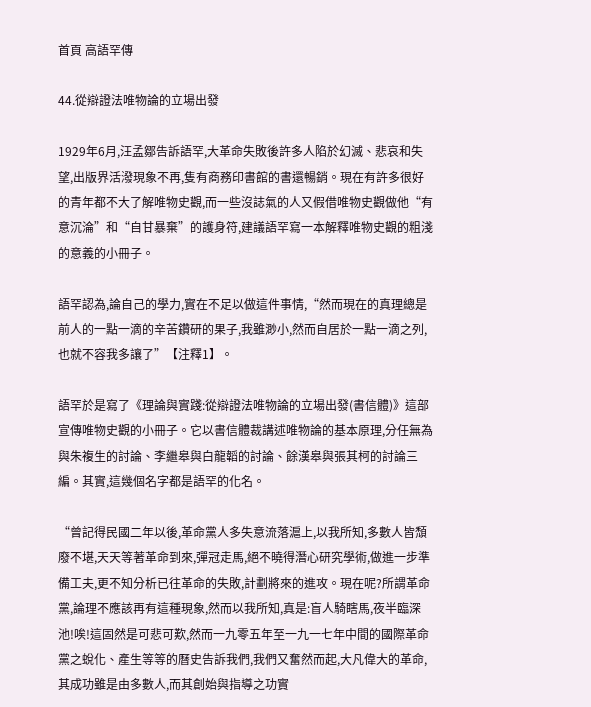首頁 高語罕傳

44.從辯證法唯物論的立場出發

1929年6月,汪孟鄒告訴語罕,大革命失敗後許多人陷於幻滅、悲哀和失望,出版界活潑現象不再,隻有商務印書館的書還暢銷。現在有許多很好的青年都不大了解唯物史觀,而一些沒誌氣的人又假借唯物史觀做他“有意沉淪”和“自甘暴棄”的護身符,建議語罕寫一本解釋唯物史觀的粗淺的意義的小冊子。

語罕認為,論自己的學力,實在不足以做這件事情,“然而現在的真理總是前人的一點一滴的辛苦鑽研的果子,我雖渺小,然而自居於一點一滴之列,也就不容我多讓了”【注釋1】。

語罕於是寫了《理論與實踐:從辯證法唯物論的立場出發(書信體)》這部宣傳唯物史觀的小冊子。它以書信體裁講述唯物論的基本原理,分任無為與朱複生的討論、李繼皋與白龍韜的討論、餘漢皋與張其柯的討論三編。其實,這幾個名字都是語罕的化名。

“曾記得民國二年以後,革命黨人多失意流落滬上,以我所知,多數人皆頹廢不堪,天天等著革命到來,彈冠走馬,絕不曉得潛心研究學術,做進一步準備工夫,更不知分析已往革命的失敗,計劃將來的進攻。現在呢?所謂革命黨,論理不應該再有這種現象,然而以我所知,真是:盲人騎瞎馬,夜半臨深池!唉!這固然是可悲可歎,然而一九零五年至一九一七年中間的國際革命黨之蛻化、產生等等的曆史告訴我們,我們又奮然而起,大凡偉大的革命,其成功雖是由多數人,而其創始與指導之功實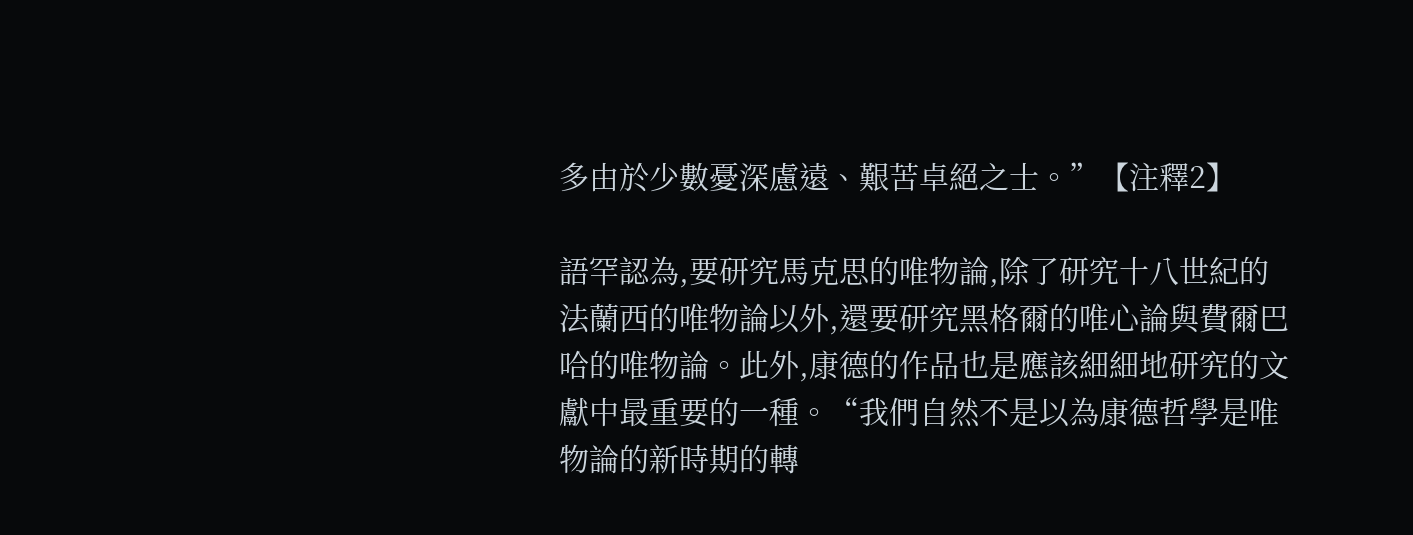多由於少數憂深慮遠、艱苦卓絕之士。”【注釋2】

語罕認為,要研究馬克思的唯物論,除了研究十八世紀的法蘭西的唯物論以外,還要研究黑格爾的唯心論與費爾巴哈的唯物論。此外,康德的作品也是應該細細地研究的文獻中最重要的一種。“我們自然不是以為康德哲學是唯物論的新時期的轉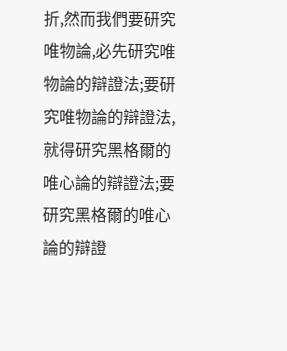折,然而我們要研究唯物論,必先研究唯物論的辯證法;要研究唯物論的辯證法,就得研究黑格爾的唯心論的辯證法;要研究黑格爾的唯心論的辯證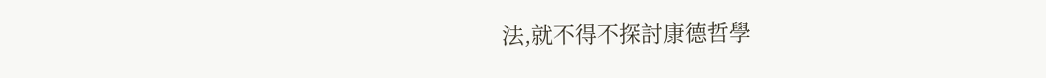法,就不得不探討康德哲學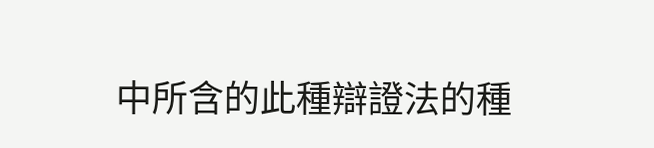中所含的此種辯證法的種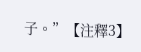子。”【注釋3】